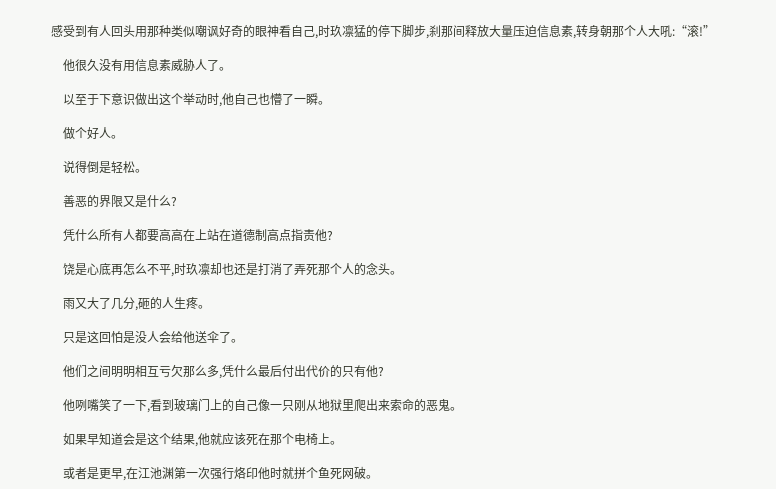感受到有人回头用那种类似嘲讽好奇的眼神看自己,时玖凛猛的停下脚步,刹那间释放大量压迫信息素,转身朝那个人大吼:“滚!”

    他很久没有用信息素威胁人了。

    以至于下意识做出这个举动时,他自己也懵了一瞬。

    做个好人。

    说得倒是轻松。

    善恶的界限又是什么?

    凭什么所有人都要高高在上站在道德制高点指责他?

    饶是心底再怎么不平,时玖凛却也还是打消了弄死那个人的念头。

    雨又大了几分,砸的人生疼。

    只是这回怕是没人会给他送伞了。

    他们之间明明相互亏欠那么多,凭什么最后付出代价的只有他?

    他咧嘴笑了一下,看到玻璃门上的自己像一只刚从地狱里爬出来索命的恶鬼。

    如果早知道会是这个结果,他就应该死在那个电椅上。

    或者是更早,在江池渊第一次强行烙印他时就拼个鱼死网破。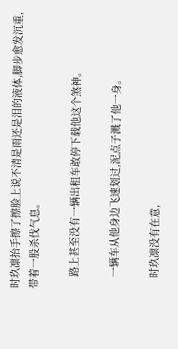时玖凛抬手擦了擦脸上说不清是雨还是泪的液体,脚步愈发沉重,带着一股杀伐气息。

    路上甚至没有一辆出租车敢停下载他这个煞神。

    一辆车从他身边飞速划过,泥点子溅了他一身。

    时玖凛没有在意,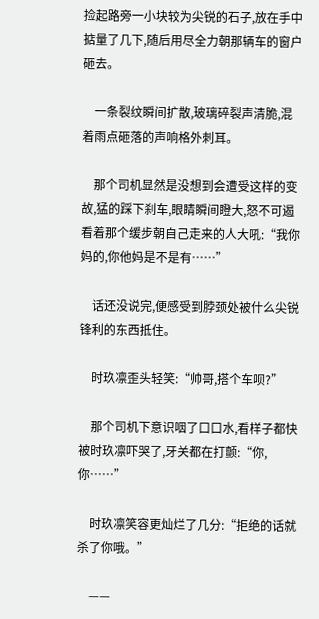捡起路旁一小块较为尖锐的石子,放在手中掂量了几下,随后用尽全力朝那辆车的窗户砸去。

    一条裂纹瞬间扩散,玻璃碎裂声清脆,混着雨点砸落的声响格外刺耳。

    那个司机显然是没想到会遭受这样的变故,猛的踩下刹车,眼睛瞬间瞪大,怒不可遏看着那个缓步朝自己走来的人大吼:“我你妈的,你他妈是不是有……”

    话还没说完,便感受到脖颈处被什么尖锐锋利的东西抵住。

    时玖凛歪头轻笑:“帅哥,搭个车呗?”

    那个司机下意识咽了口口水,看样子都快被时玖凛吓哭了,牙关都在打颤:“你,你……”

    时玖凛笑容更灿烂了几分:“拒绝的话就杀了你哦。”

    ——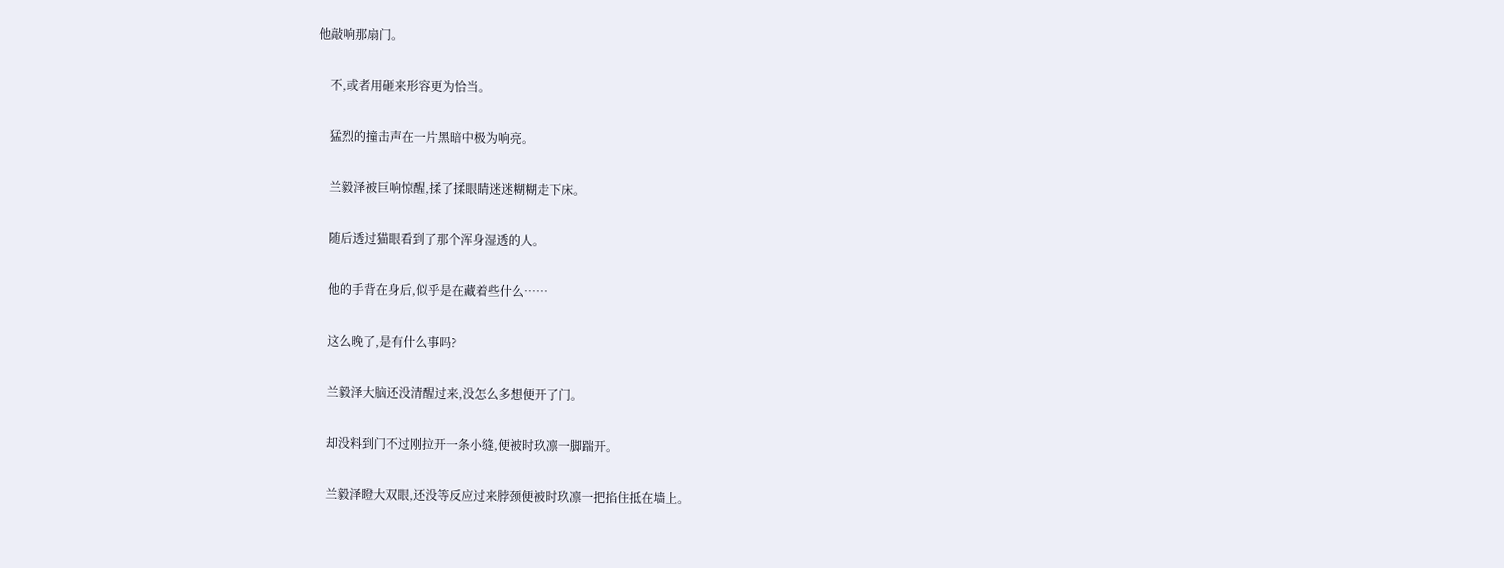他敲响那扇门。

    不,或者用砸来形容更为恰当。

    猛烈的撞击声在一片黑暗中极为响亮。

    兰毅泽被巨响惊醒,揉了揉眼睛迷迷糊糊走下床。

    随后透过猫眼看到了那个浑身湿透的人。

    他的手背在身后,似乎是在藏着些什么……

    这么晚了,是有什么事吗?

    兰毅泽大脑还没清醒过来,没怎么多想便开了门。

    却没料到门不过刚拉开一条小缝,便被时玖凛一脚踹开。

    兰毅泽瞪大双眼,还没等反应过来脖颈便被时玖凛一把掐住抵在墙上。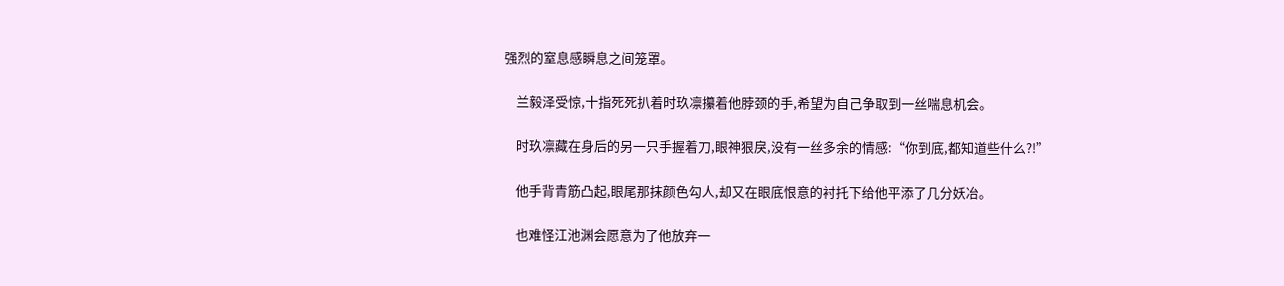强烈的窒息感瞬息之间笼罩。

    兰毅泽受惊,十指死死扒着时玖凛攥着他脖颈的手,希望为自己争取到一丝喘息机会。

    时玖凛藏在身后的另一只手握着刀,眼神狠戾,没有一丝多余的情感:“你到底,都知道些什么?!”

    他手背青筋凸起,眼尾那抹颜色勾人,却又在眼底恨意的衬托下给他平添了几分妖冶。

    也难怪江池渊会愿意为了他放弃一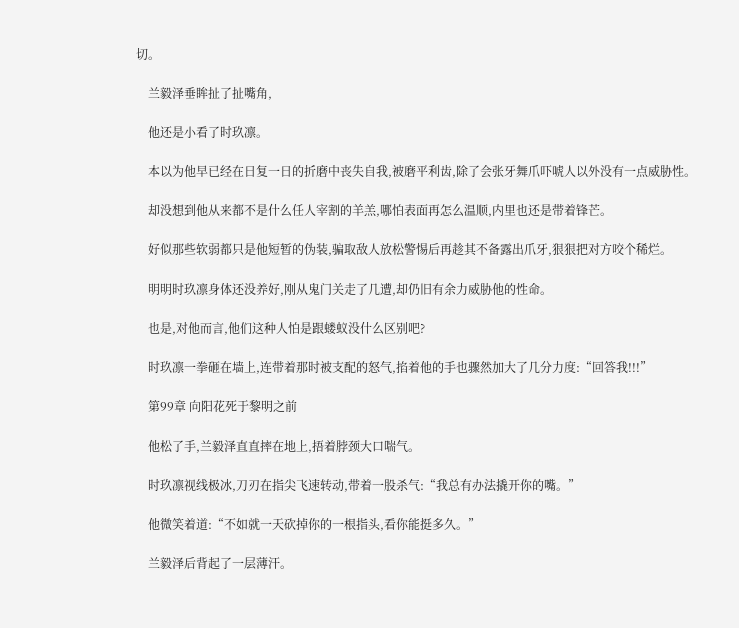切。

    兰毅泽垂眸扯了扯嘴角,

    他还是小看了时玖凛。

    本以为他早已经在日复一日的折磨中丧失自我,被磨平利齿,除了会张牙舞爪吓唬人以外没有一点威胁性。

    却没想到他从来都不是什么任人宰割的羊羔,哪怕表面再怎么温顺,内里也还是带着锋芒。

    好似那些软弱都只是他短暂的伪装,骗取敌人放松警惕后再趁其不备露出爪牙,狠狠把对方咬个稀烂。

    明明时玖凛身体还没养好,刚从鬼门关走了几遭,却仍旧有余力威胁他的性命。

    也是,对他而言,他们这种人怕是跟蝼蚁没什么区别吧?

    时玖凛一拳砸在墙上,连带着那时被支配的怒气,掐着他的手也骤然加大了几分力度:“回答我!!!”

    第99章 向阳花死于黎明之前

    他松了手,兰毅泽直直摔在地上,捂着脖颈大口喘气。

    时玖凛视线极冰,刀刃在指尖飞速转动,带着一股杀气:“我总有办法撬开你的嘴。”

    他微笑着道:“不如就一天砍掉你的一根指头,看你能挺多久。”

    兰毅泽后背起了一层薄汗。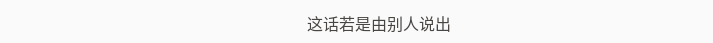这话若是由别人说出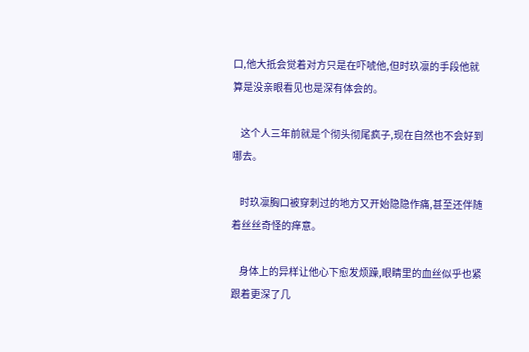口,他大抵会觉着对方只是在吓唬他,但时玖凛的手段他就算是没亲眼看见也是深有体会的。

    这个人三年前就是个彻头彻尾疯子,现在自然也不会好到哪去。

    时玖凛胸口被穿刺过的地方又开始隐隐作痛,甚至还伴随着丝丝奇怪的痒意。

    身体上的异样让他心下愈发烦躁,眼睛里的血丝似乎也紧跟着更深了几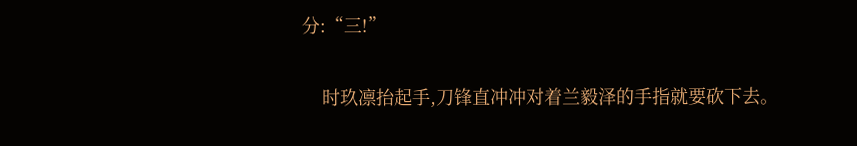分:“三!”

    时玖凛抬起手,刀锋直冲冲对着兰毅泽的手指就要砍下去。